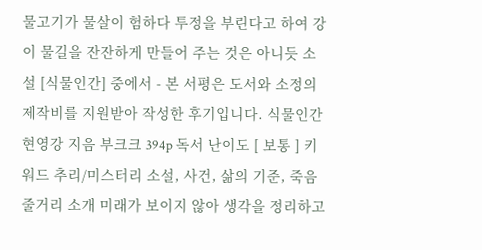물고기가 물살이 험하다 투정을 부린다고 하여 강이 물길을 잔잔하게 만들어 주는 것은 아니듯 소설 [식물인간] 중에서 - 본 서평은 도서와 소정의 제작비를 지원받아 작성한 후기입니다. 식물인간 현영강 지음 부크크 394p 독서 난이도 [ 보통 ] 키워드 추리/미스터리 소설, 사건, 삶의 기준, 죽음 줄거리 소개 미래가 보이지 않아 생각을 정리하고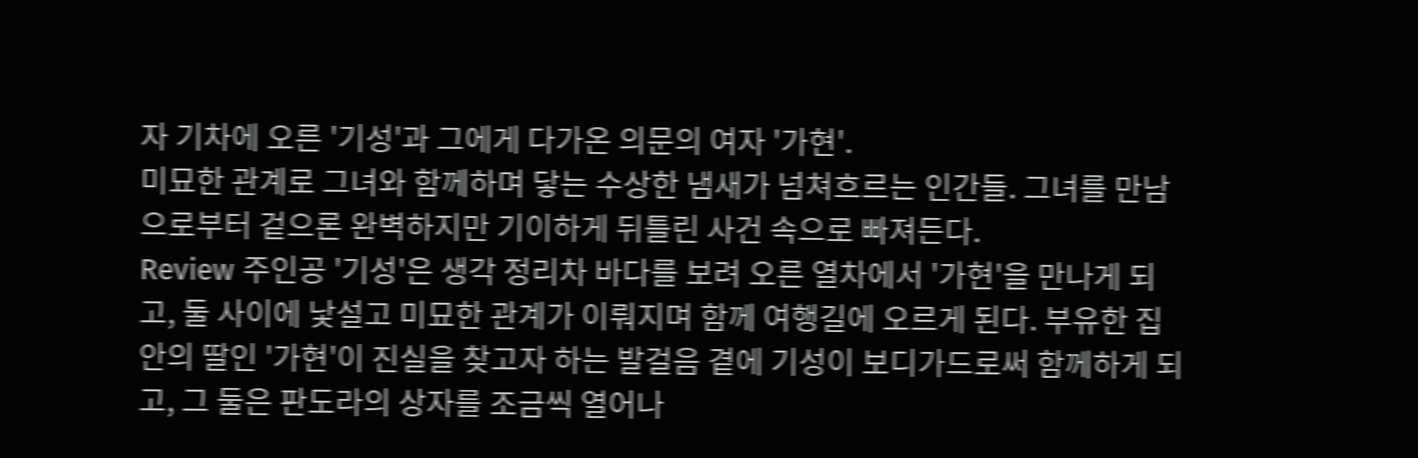자 기차에 오른 '기성'과 그에게 다가온 의문의 여자 '가현'.
미묘한 관계로 그녀와 함께하며 닿는 수상한 냄새가 넘쳐흐르는 인간들. 그녀를 만남으로부터 겉으론 완벽하지만 기이하게 뒤틀린 사건 속으로 빠져든다.
Review 주인공 '기성'은 생각 정리차 바다를 보려 오른 열차에서 '가현'을 만나게 되고, 둘 사이에 낯설고 미묘한 관계가 이뤄지며 함께 여행길에 오르게 된다. 부유한 집안의 딸인 '가현'이 진실을 찾고자 하는 발걸음 곁에 기성이 보디가드로써 함께하게 되고, 그 둘은 판도라의 상자를 조금씩 열어나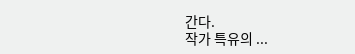간다.
작가 특유의 ...